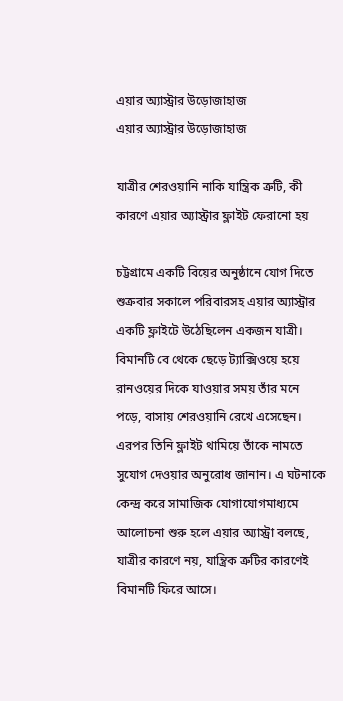এয়ার অ্যাস্ট্রার উড়োজাহাজ
এয়ার অ্যাস্ট্রার উড়োজাহাজ

যাত্রীর শেরওয়ানি নাকি যান্ত্রিক ত্রুটি, কী কারণে এয়ার অ্যাস্ট্রার ফ্লাইট ফেরানো হয়

চট্টগ্রামে একটি বিয়ের অনুষ্ঠানে যোগ দিতে শুক্রবার সকালে পরিবারসহ এয়ার অ্যাস্ট্রার একটি ফ্লাইটে উঠেছিলেন একজন যাত্রী। বিমানটি বে থেকে ছেড়ে ট্যাক্সিওয়ে হয়ে রানওয়ের দিকে যাওয়ার সময় তাঁর মনে পড়ে, বাসায় শেরওয়ানি রেখে এসেছেন। এরপর তিনি ফ্লাইট থামিয়ে তাঁকে নামতে সুযোগ দেওয়ার অনুরোধ জানান। এ ঘটনাকে কেন্দ্র করে সামাজিক যোগাযোগমাধ্যমে আলোচনা শুরু হলে এয়ার অ্যাস্ট্রা বলছে, যাত্রীর কারণে নয়, যান্ত্রিক ত্রুটির কারণেই বিমানটি ফিরে আসে।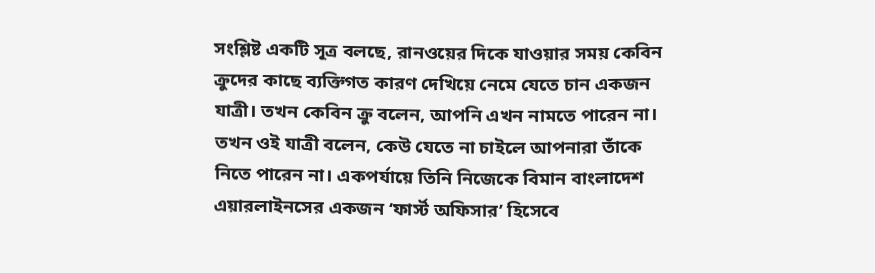সংশ্লিষ্ট একটি সূত্র বলছে, রানওয়ের দিকে যাওয়ার সময় কেবিন ক্রুদের কাছে ব্যক্তিগত কারণ দেখিয়ে নেমে যেতে চান একজন যাত্রী। তখন কেবিন ক্রু বলেন, আপনি এখন নামতে পারেন না। তখন ওই যাত্রী বলেন, কেউ যেতে না চাইলে আপনারা তাঁকে নিতে পারেন না। একপর্যায়ে তিনি নিজেকে বিমান বাংলাদেশ এয়ারলাইনসের একজন ‘ফার্স্ট অফিসার’ হিসেবে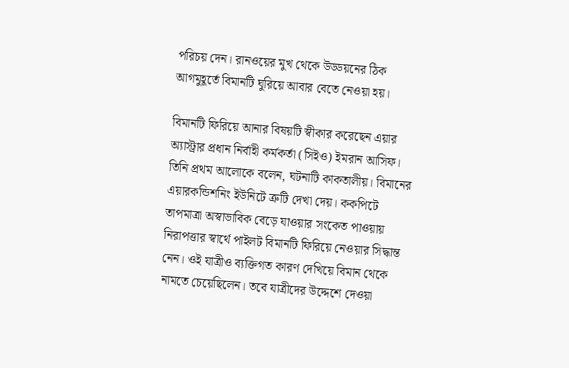পরিচয় দেন। রানওয়ের মুখ থেকে উড্ডয়নের ঠিক আগমুহূর্তে বিমানটি ঘুরিয়ে আবার বেতে নেওয়া হয়।

বিমানটি ফিরিয়ে আনার বিষয়টি স্বীকার করেছেন এয়ার অ্যাস্ট্রার প্রধান নির্বাহী কর্মকর্তা (সিইও) ইমরান আসিফ। তিনি প্রথম আলোকে বলেন, ঘটনাটি কাকতালীয়। বিমানের এয়ারকন্ডিশনিং ইউনিটে ত্রুটি দেখা দেয়। ককপিটে তাপমাত্রা অস্বাভাবিক বেড়ে যাওয়ার সংকেত পাওয়ায় নিরাপত্তার স্বার্থে পাইলট বিমানটি ফিরিয়ে নেওয়ার সিদ্ধান্ত নেন। ওই যাত্রীও ব্যক্তিগত কারণ দেখিয়ে বিমান থেকে নামতে চেয়েছিলেন। তবে যাত্রীদের উদ্দেশে দেওয়া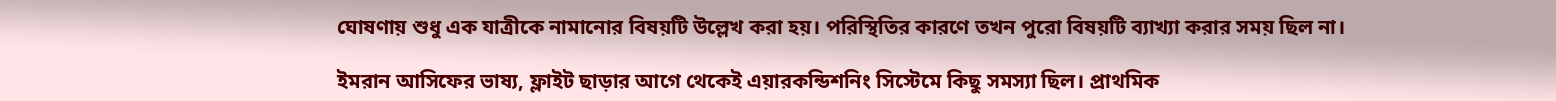ঘোষণায় শুধু এক যাত্রীকে নামানোর বিষয়টি উল্লেখ করা হয়। পরিস্থিতির কারণে তখন পুরো বিষয়টি ব্যাখ্যা করার সময় ছিল না।

ইমরান আসিফের ভাষ্য, ফ্লাইট ছাড়ার আগে থেকেই এয়ারকন্ডিশনিং সিস্টেমে কিছু সমস্যা ছিল। প্রাথমিক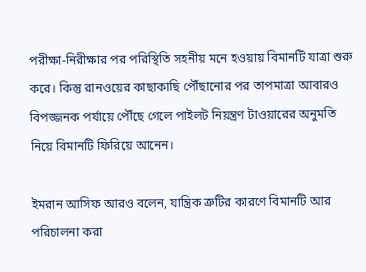পরীক্ষা-নিরীক্ষার পর পরিস্থিতি সহনীয় মনে হওয়ায় বিমানটি যাত্রা শুরু করে। কিন্তু রানওয়ের কাছাকাছি পৌঁছানোর পর তাপমাত্রা আবারও বিপজ্জনক পর্যায়ে পৌঁছে গেলে পাইলট নিয়ন্ত্রণ টাওয়ারের অনুমতি নিয়ে বিমানটি ফিরিয়ে আনেন।

ইমরান আসিফ আরও বলেন, যান্ত্রিক ত্রুটির কারণে বিমানটি আর পরিচালনা করা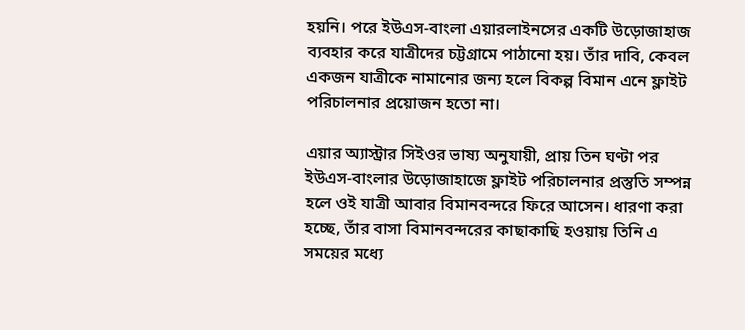হয়নি। পরে ইউএস-বাংলা এয়ারলাইনসের একটি উড়োজাহাজ ব্যবহার করে যাত্রীদের চট্টগ্রামে পাঠানো হয়। তাঁর দাবি, কেবল একজন যাত্রীকে নামানোর জন্য হলে বিকল্প বিমান এনে ফ্লাইট পরিচালনার প্রয়োজন হতো না।

এয়ার অ্যাস্ট্রার সিইওর ভাষ্য অনুযায়ী, প্রায় তিন ঘণ্টা পর ইউএস-বাংলার উড়োজাহাজে ফ্লাইট পরিচালনার প্রস্তুতি সম্পন্ন হলে ওই যাত্রী আবার বিমানবন্দরে ফিরে আসেন। ধারণা করা হচ্ছে, তাঁর বাসা বিমানবন্দরের কাছাকাছি হওয়ায় তিনি এ সময়ের মধ্যে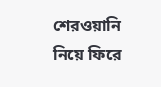শেরওয়ানি নিয়ে ফিরে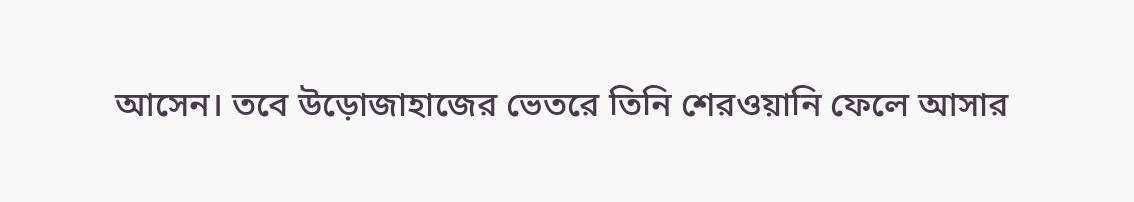আসেন। তবে উড়োজাহাজের ভেতরে তিনি শেরওয়ানি ফেলে আসার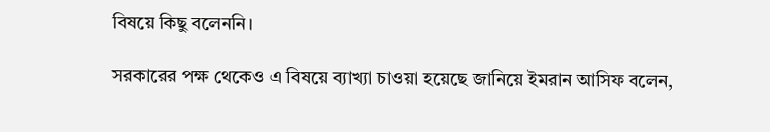বিষয়ে কিছু বলেননি।

সরকারের পক্ষ থেকেও এ বিষয়ে ব্যাখ্যা চাওয়া হয়েছে জানিয়ে ইমরান আসিফ বলেন,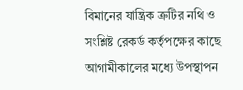বিমানের যান্ত্রিক ত্রুটির নথি ও সংশ্লিষ্ট রেকর্ড কর্তৃপক্ষের কাছে আগামীকালের মধ্যে উপস্থাপন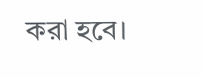করা হবে।